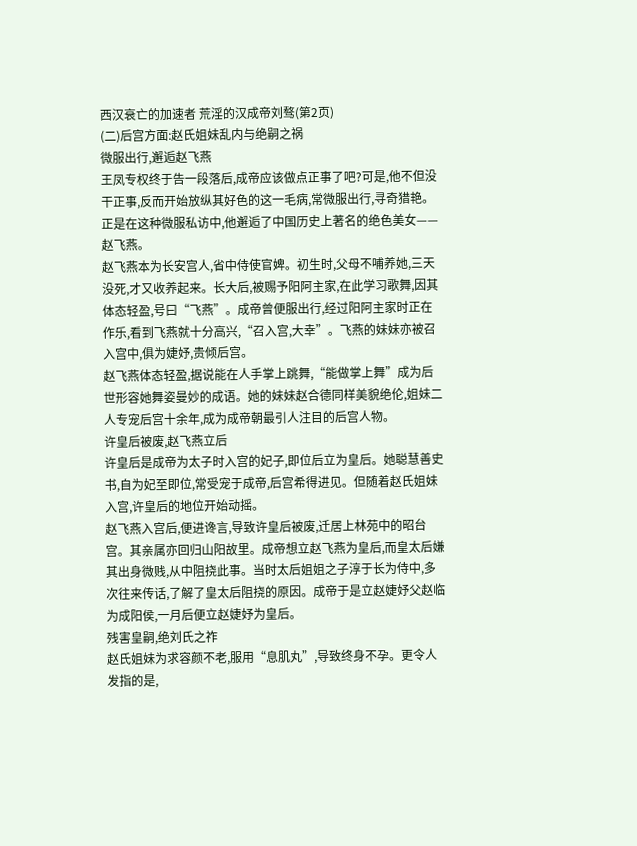西汉衰亡的加速者 荒淫的汉成帝刘骜(第2页)
(二)后宫方面:赵氏姐妹乱内与绝嗣之祸
微服出行,邂逅赵飞燕
王凤专权终于告一段落后,成帝应该做点正事了吧?可是,他不但没干正事,反而开始放纵其好色的这一毛病,常微服出行,寻奇猎艳。正是在这种微服私访中,他邂逅了中国历史上著名的绝色美女——赵飞燕。
赵飞燕本为长安宫人,省中侍使官婢。初生时,父母不哺养她,三天没死,才又收养起来。长大后,被赐予阳阿主家,在此学习歌舞,因其体态轻盈,号曰“飞燕”。成帝曾便服出行,经过阳阿主家时正在作乐,看到飞燕就十分高兴,“召入宫,大幸”。飞燕的妹妹亦被召入宫中,俱为婕妤,贵倾后宫。
赵飞燕体态轻盈,据说能在人手掌上跳舞,“能做掌上舞”成为后世形容她舞姿曼妙的成语。她的妹妹赵合德同样美貌绝伦,姐妹二人专宠后宫十余年,成为成帝朝最引人注目的后宫人物。
许皇后被废,赵飞燕立后
许皇后是成帝为太子时入宫的妃子,即位后立为皇后。她聪慧善史书,自为妃至即位,常受宠于成帝,后宫希得进见。但随着赵氏姐妹入宫,许皇后的地位开始动摇。
赵飞燕入宫后,便进谗言,导致许皇后被废,迁居上林苑中的昭台宫。其亲属亦回归山阳故里。成帝想立赵飞燕为皇后,而皇太后嫌其出身微贱,从中阻挠此事。当时太后姐姐之子淳于长为侍中,多次往来传话,了解了皇太后阻挠的原因。成帝于是立赵婕妤父赵临为成阳侯,一月后便立赵婕妤为皇后。
残害皇嗣,绝刘氏之祚
赵氏姐妹为求容颜不老,服用“息肌丸”,导致终身不孕。更令人发指的是,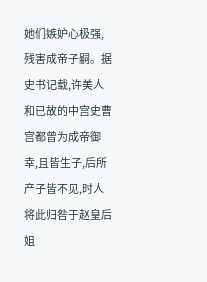她们嫉妒心极强,残害成帝子嗣。据史书记载,许美人和已故的中宫史曹宫都曾为成帝御幸,且皆生子,后所产子皆不见,时人将此归咎于赵皇后姐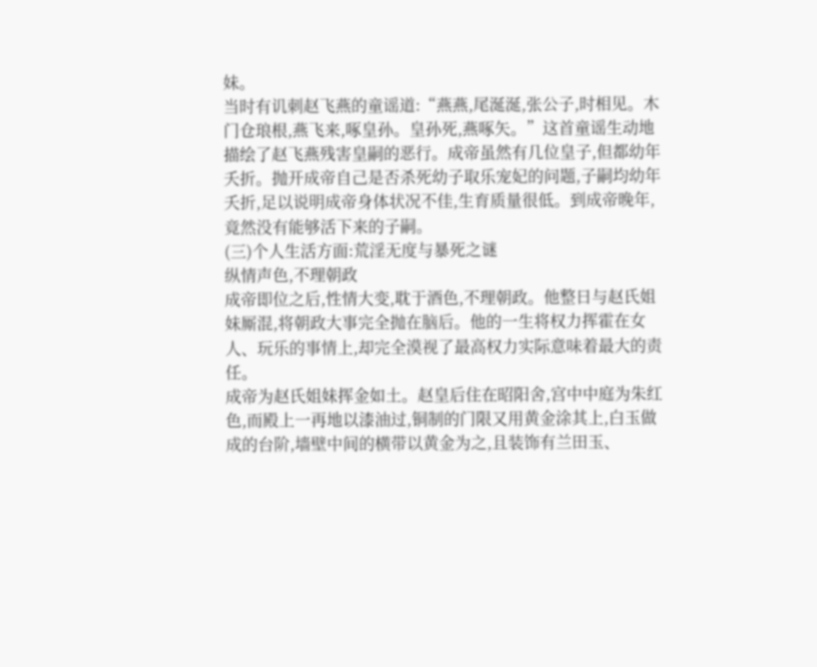妹。
当时有讥刺赵飞燕的童谣道:“燕燕,尾涎涎,张公子,时相见。木门仓琅根,燕飞来,啄皇孙。皇孙死,燕啄矢。”这首童谣生动地描绘了赵飞燕残害皇嗣的恶行。成帝虽然有几位皇子,但都幼年夭折。抛开成帝自己是否杀死幼子取乐宠妃的问题,子嗣均幼年夭折,足以说明成帝身体状况不佳,生育质量很低。到成帝晚年,竟然没有能够活下来的子嗣。
(三)个人生活方面:荒淫无度与暴死之谜
纵情声色,不理朝政
成帝即位之后,性情大变,耽于酒色,不理朝政。他整日与赵氏姐妹厮混,将朝政大事完全抛在脑后。他的一生将权力挥霍在女人、玩乐的事情上,却完全漠视了最高权力实际意味着最大的责任。
成帝为赵氏姐妹挥金如土。赵皇后住在昭阳舍,宫中中庭为朱红色,而殿上一再地以漆油过,铜制的门限又用黄金涂其上,白玉做成的台阶,墙壁中间的横带以黄金为之,且装饰有兰田玉、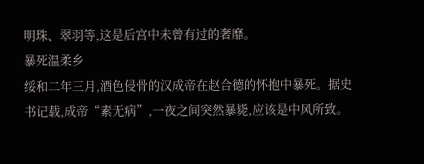明珠、翠羽等,这是后宫中未曾有过的奢靡。
暴死温柔乡
绥和二年三月,酒色侵骨的汉成帝在赵合德的怀抱中暴死。据史书记载,成帝“素无病”,一夜之间突然暴毙,应该是中风所致。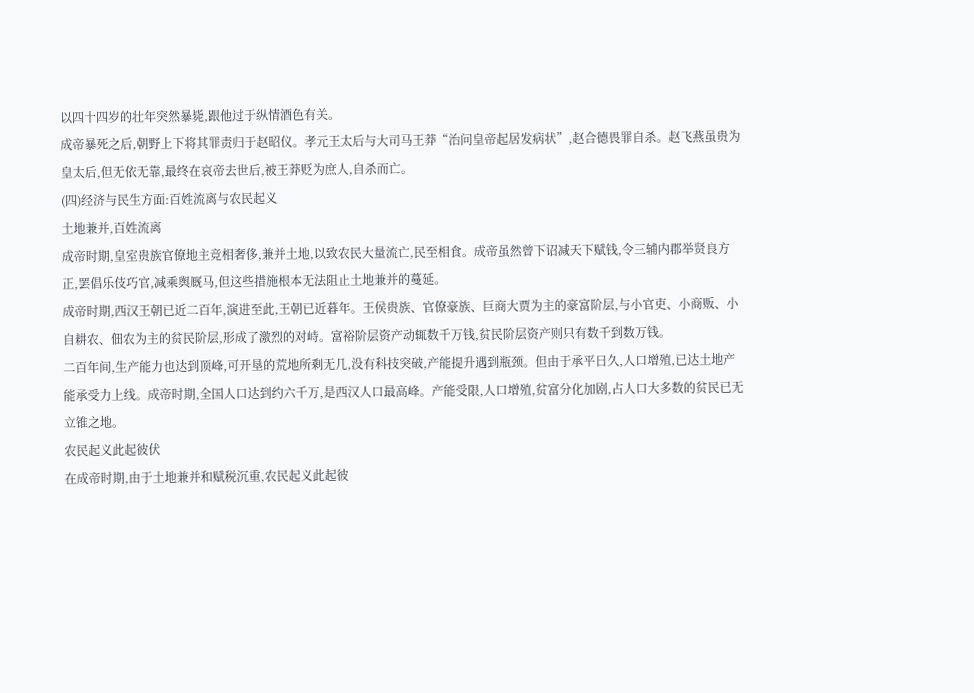以四十四岁的壮年突然暴毙,跟他过于纵情酒色有关。
成帝暴死之后,朝野上下将其罪责归于赵昭仪。孝元王太后与大司马王莽“治问皇帝起居发病状”,赵合德畏罪自杀。赵飞燕虽贵为皇太后,但无依无靠,最终在哀帝去世后,被王莽贬为庶人,自杀而亡。
(四)经济与民生方面:百姓流离与农民起义
土地兼并,百姓流离
成帝时期,皇室贵族官僚地主竞相奢侈,兼并土地,以致农民大量流亡,民至相食。成帝虽然曾下诏减天下赋钱,令三辅内郡举贤良方正,罢倡乐伎巧官,减乘舆厩马,但这些措施根本无法阻止土地兼并的蔓延。
成帝时期,西汉王朝已近二百年,演进至此,王朝已近暮年。王侯贵族、官僚豪族、巨商大贾为主的豪富阶层,与小官吏、小商贩、小自耕农、佃农为主的贫民阶层,形成了激烈的对峙。富裕阶层资产动辄数千万钱,贫民阶层资产则只有数千到数万钱。
二百年间,生产能力也达到顶峰,可开垦的荒地所剩无几,没有科技突破,产能提升遇到瓶颈。但由于承平日久,人口增殖,已达土地产能承受力上线。成帝时期,全国人口达到约六千万,是西汉人口最高峰。产能受限,人口增殖,贫富分化加剧,占人口大多数的贫民已无立锥之地。
农民起义此起彼伏
在成帝时期,由于土地兼并和赋税沉重,农民起义此起彼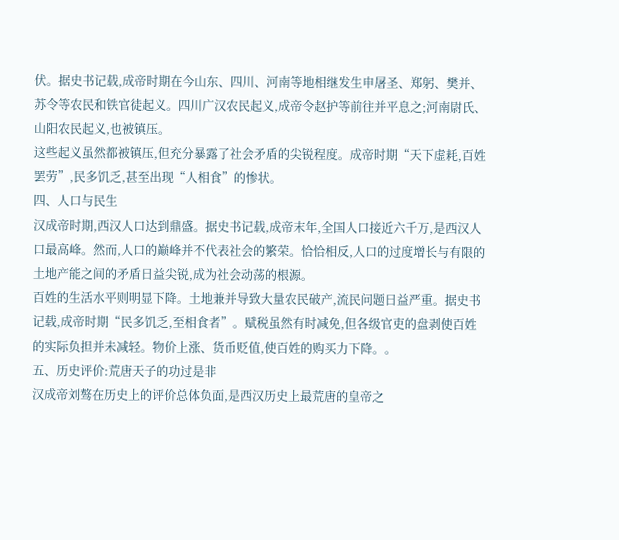伏。据史书记载,成帝时期在今山东、四川、河南等地相继发生申屠圣、郑躬、樊并、苏令等农民和铁官徒起义。四川广汉农民起义,成帝令赵护等前往并平息之;河南尉氏、山阳农民起义,也被镇压。
这些起义虽然都被镇压,但充分暴露了社会矛盾的尖锐程度。成帝时期“天下虚耗,百姓罢劳”,民多饥乏,甚至出现“人相食”的惨状。
四、人口与民生
汉成帝时期,西汉人口达到鼎盛。据史书记载,成帝末年,全国人口接近六千万,是西汉人口最高峰。然而,人口的巅峰并不代表社会的繁荣。恰恰相反,人口的过度增长与有限的土地产能之间的矛盾日益尖锐,成为社会动荡的根源。
百姓的生活水平则明显下降。土地兼并导致大量农民破产,流民问题日益严重。据史书记载,成帝时期“民多饥乏,至相食者”。赋税虽然有时减免,但各级官吏的盘剥使百姓的实际负担并未减轻。物价上涨、货币贬值,使百姓的购买力下降。。
五、历史评价:荒唐天子的功过是非
汉成帝刘骜在历史上的评价总体负面,是西汉历史上最荒唐的皇帝之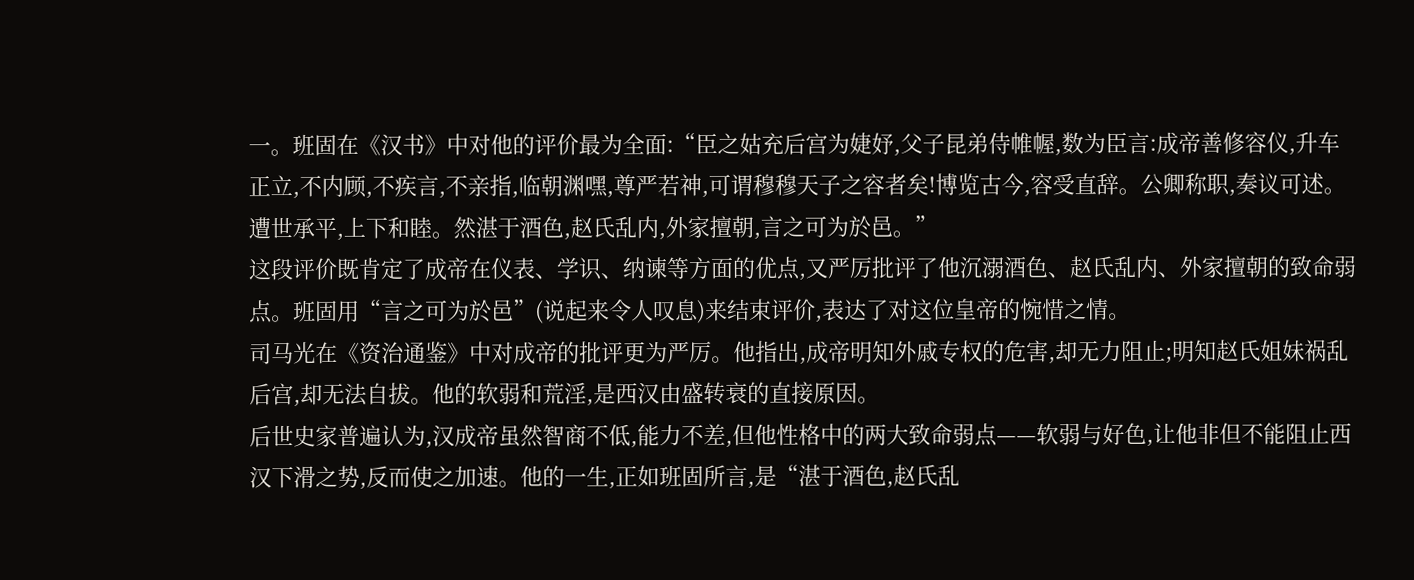一。班固在《汉书》中对他的评价最为全面:“臣之姑充后宫为婕妤,父子昆弟侍帷幄,数为臣言:成帝善修容仪,升车正立,不内顾,不疾言,不亲指,临朝渊嘿,尊严若神,可谓穆穆天子之容者矣!博览古今,容受直辞。公卿称职,奏议可述。遭世承平,上下和睦。然湛于酒色,赵氏乱内,外家擅朝,言之可为於邑。”
这段评价既肯定了成帝在仪表、学识、纳谏等方面的优点,又严厉批评了他沉溺酒色、赵氏乱内、外家擅朝的致命弱点。班固用“言之可为於邑”(说起来令人叹息)来结束评价,表达了对这位皇帝的惋惜之情。
司马光在《资治通鉴》中对成帝的批评更为严厉。他指出,成帝明知外戚专权的危害,却无力阻止;明知赵氏姐妹祸乱后宫,却无法自拔。他的软弱和荒淫,是西汉由盛转衰的直接原因。
后世史家普遍认为,汉成帝虽然智商不低,能力不差,但他性格中的两大致命弱点——软弱与好色,让他非但不能阻止西汉下滑之势,反而使之加速。他的一生,正如班固所言,是“湛于酒色,赵氏乱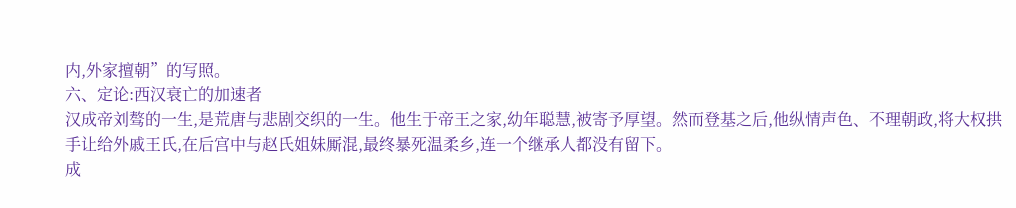内,外家擅朝”的写照。
六、定论:西汉衰亡的加速者
汉成帝刘骜的一生,是荒唐与悲剧交织的一生。他生于帝王之家,幼年聪慧,被寄予厚望。然而登基之后,他纵情声色、不理朝政,将大权拱手让给外戚王氏,在后宫中与赵氏姐妹厮混,最终暴死温柔乡,连一个继承人都没有留下。
成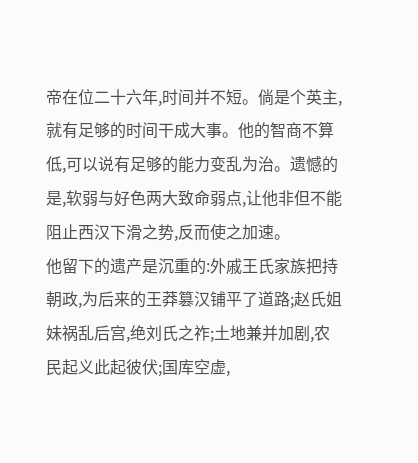帝在位二十六年,时间并不短。倘是个英主,就有足够的时间干成大事。他的智商不算低,可以说有足够的能力变乱为治。遗憾的是,软弱与好色两大致命弱点,让他非但不能阻止西汉下滑之势,反而使之加速。
他留下的遗产是沉重的:外戚王氏家族把持朝政,为后来的王莽篡汉铺平了道路;赵氏姐妹祸乱后宫,绝刘氏之祚;土地兼并加剧,农民起义此起彼伏;国库空虚,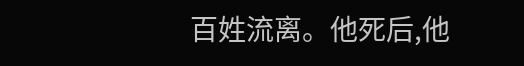百姓流离。他死后,他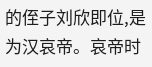的侄子刘欣即位,是为汉哀帝。哀帝时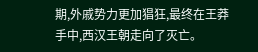期,外戚势力更加猖狂,最终在王莽手中,西汉王朝走向了灭亡。